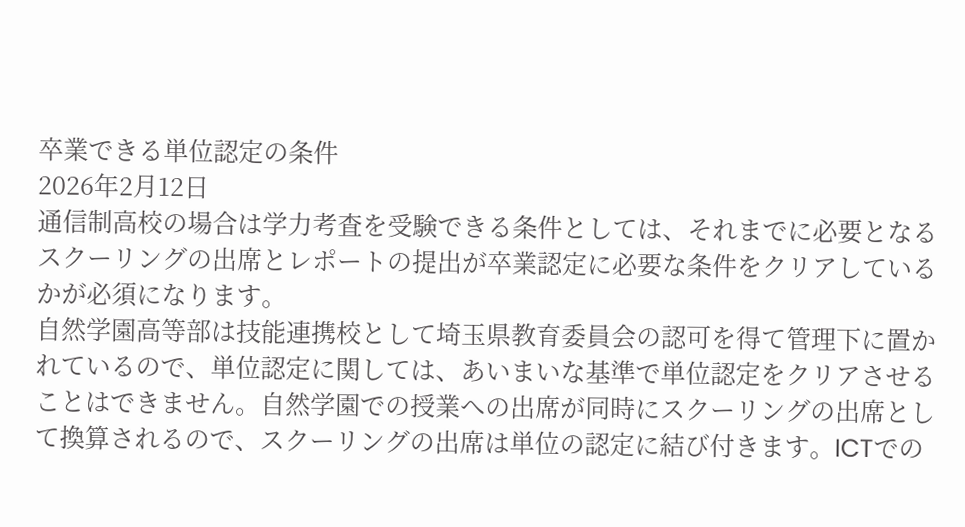卒業できる単位認定の条件
2026年2月12日
通信制高校の場合は学力考査を受験できる条件としては、それまでに必要となるスクーリングの出席とレポートの提出が卒業認定に必要な条件をクリアしているかが必須になります。
自然学園高等部は技能連携校として埼玉県教育委員会の認可を得て管理下に置かれているので、単位認定に関しては、あいまいな基準で単位認定をクリアさせることはできません。自然学園での授業への出席が同時にスクーリングの出席として換算されるので、スクーリングの出席は単位の認定に結び付きます。ICTでの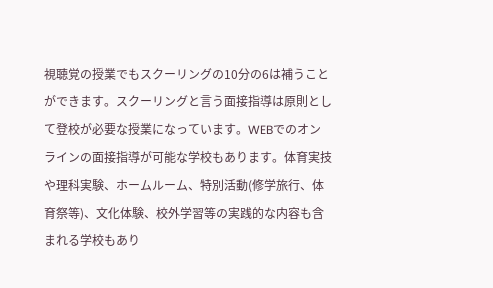視聴覚の授業でもスクーリングの10分の6は補うことができます。スクーリングと言う面接指導は原則として登校が必要な授業になっています。WEBでのオンラインの面接指導が可能な学校もあります。体育実技や理科実験、ホームルーム、特別活動(修学旅行、体育祭等)、文化体験、校外学習等の実践的な内容も含まれる学校もあり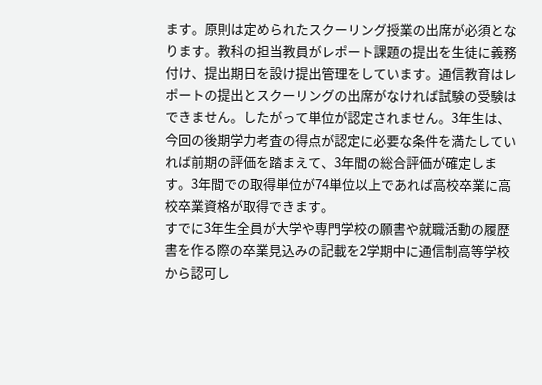ます。原則は定められたスクーリング授業の出席が必須となります。教科の担当教員がレポート課題の提出を生徒に義務付け、提出期日を設け提出管理をしています。通信教育はレポートの提出とスクーリングの出席がなければ試験の受験はできません。したがって単位が認定されません。3年生は、今回の後期学力考査の得点が認定に必要な条件を満たしていれば前期の評価を踏まえて、3年間の総合評価が確定します。3年間での取得単位が74単位以上であれば高校卒業に高校卒業資格が取得できます。
すでに3年生全員が大学や専門学校の願書や就職活動の履歴書を作る際の卒業見込みの記載を2学期中に通信制高等学校から認可し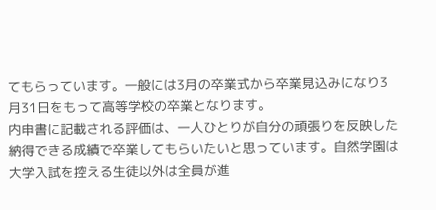てもらっています。一般には3月の卒業式から卒業見込みになり3月31日をもって高等学校の卒業となります。
内申書に記載される評価は、一人ひとりが自分の頑張りを反映した納得できる成績で卒業してもらいたいと思っています。自然学園は大学入試を控える生徒以外は全員が進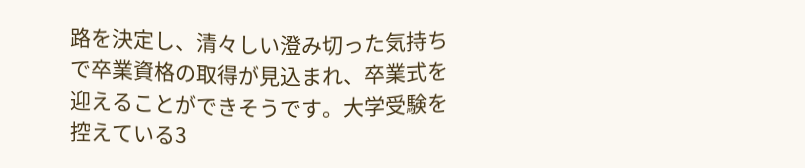路を決定し、清々しい澄み切った気持ちで卒業資格の取得が見込まれ、卒業式を迎えることができそうです。大学受験を控えている3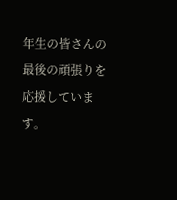年生の皆さんの最後の頑張りを応援しています。